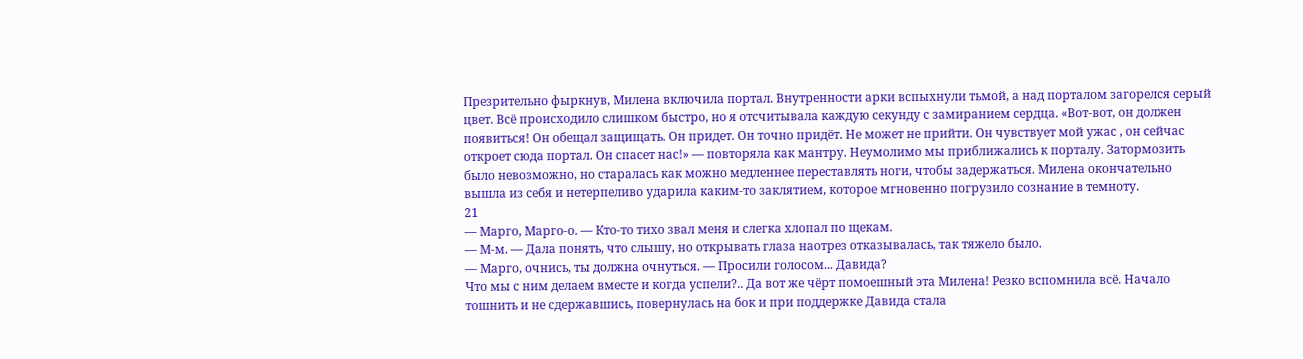Презрительно фыркнув, Милена включила портал. Внутренности арки вспыхнули тьмой, а над порталом загорелся серый цвет. Всё происходило слишком быстро, но я отсчитывала каждую секунду с замиранием сердца. «Вот-вот, он должен появиться! Он обещал защищать. Он придет. Он точно придёт. Не может не прийти. Он чувствует мой ужас , он сейчас откроет сюда портал. Он спасет нас!» — повторяла как мантру. Неумолимо мы приближались к порталу. Затормозить было невозможно, но старалась как можно медленнее переставлять ноги, чтобы задержаться. Милена окончательно вышла из себя и нетерпеливо ударила каким-то заклятием, которое мгновенно погрузило сознание в темноту.
21
— Марго, Марго-о. — Кто-то тихо звал меня и слегка хлопал по щекам.
— М-м. — Дала понять, что слышу, но открывать глаза наотрез отказывалась, так тяжело было.
— Марго, очнись, ты должна очнуться. — Просили голосом... Давида?
Что мы с ним делаем вместе и когда успели?.. Да вот же чёрт помоешный эта Милена! Резко вспомнила всё. Начало тошнить и не сдержавшись, повернулась на бок и при поддержке Давида стала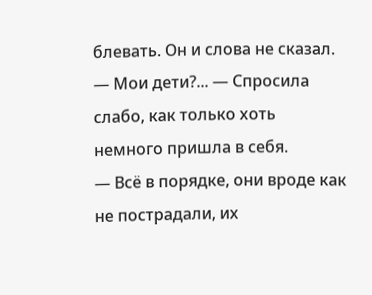блевать. Он и слова не сказал.
— Мои дети?... — Спросила слабо, как только хоть немного пришла в себя.
— Всё в порядке, они вроде как не пострадали, их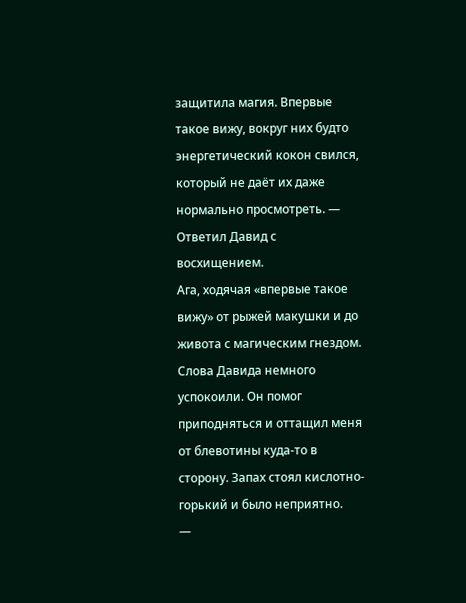защитила магия. Впервые такое вижу, вокруг них будто энергетический кокон свился, который не даёт их даже нормально просмотреть. — Ответил Давид с восхищением.
Ага, ходячая «впервые такое вижу» от рыжей макушки и до живота с магическим гнездом. Слова Давида немного успокоили. Он помог приподняться и оттащил меня от блевотины куда-то в сторону. Запах стоял кислотно-горький и было неприятно.
—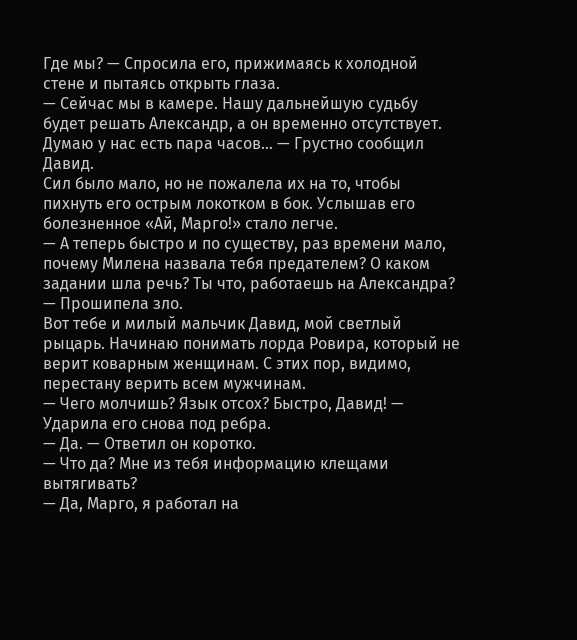Где мы? — Спросила его, прижимаясь к холодной стене и пытаясь открыть глаза.
— Сейчас мы в камере. Нашу дальнейшую судьбу будет решать Александр, а он временно отсутствует. Думаю у нас есть пара часов... — Грустно сообщил Давид.
Сил было мало, но не пожалела их на то, чтобы пихнуть его острым локотком в бок. Услышав его болезненное «Ай, Марго!» стало легче.
— А теперь быстро и по существу, раз времени мало, почему Милена назвала тебя предателем? О каком задании шла речь? Ты что, работаешь на Александра? — Прошипела зло.
Вот тебе и милый мальчик Давид, мой светлый рыцарь. Начинаю понимать лорда Ровира, который не верит коварным женщинам. С этих пор, видимо, перестану верить всем мужчинам.
— Чего молчишь? Язык отсох? Быстро, Давид! — Ударила его снова под ребра.
— Да. — Ответил он коротко.
— Что да? Мне из тебя информацию клещами вытягивать?
— Да, Марго, я работал на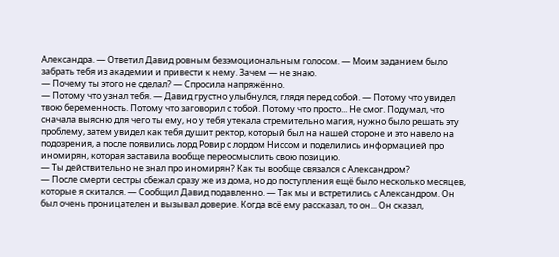Александра. — Ответил Давид ровным безэмоциональным голосом. — Моим заданием было забрать тебя из академии и привести к нему. Зачем — не знаю.
— Почему ты этого не сделал? — Спросила напряжённо.
— Потому что узнал тебя. — Давид грустно улыбнулся, глядя перед собой. — Потому что увидел твою беременность. Потому что заговорил с тобой. Потому что просто... Не смог. Подумал, что сначала выясню для чего ты ему, но у тебя утекала стремительно магия, нужно было решать эту проблему, затем увидел как тебя душит ректор, который был на нашей стороне и это навело на подозрения, а после появились лорд Ровир с лордом Ниссом и поделились информацией про иномирян, которая заставила вообще переосмыслить свою позицию.
— Ты действительно не знал про иномирян? Как ты вообще связался с Александром?
— После смерти сестры сбежал сразу же из дома, но до поступления ещё было несколько месяцев, которые я скитался. — Сообщил Давид подавленно. — Так мы и встретились с Александром. Он был очень проницателен и вызывал доверие. Когда всё ему рассказал, то он... Он сказал,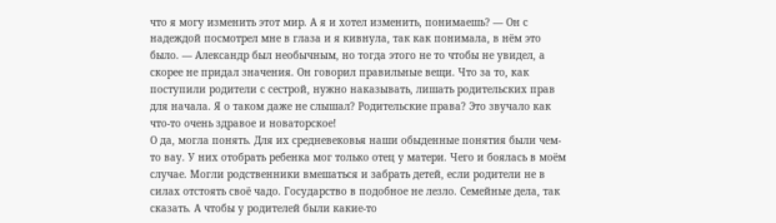что я могу изменить этот мир. А я и хотел изменить, понимаешь? — Он с надеждой посмотрел мне в глаза и я кивнула, так как понимала, в нём это было. — Александр был необычным, но тогда этого не то чтобы не увидел, а скорее не придал значения. Он говорил правильные вещи. Что за то, как поступили родители с сестрой, нужно наказывать, лишать родительских прав для начала. Я о таком даже не слышал? Родительские права? Это звучало как что-то очень здравое и новаторское!
О да, могла понять. Для их средневековья наши обыденные понятия были чем-то вау. У них отобрать ребенка мог только отец у матери. Чего и боялась в моём случае. Могли родственники вмешаться и забрать детей, если родители не в силах отстоять своё чадо. Государство в подобное не лезло. Семейные дела, так сказать. А чтобы у родителей были какие-то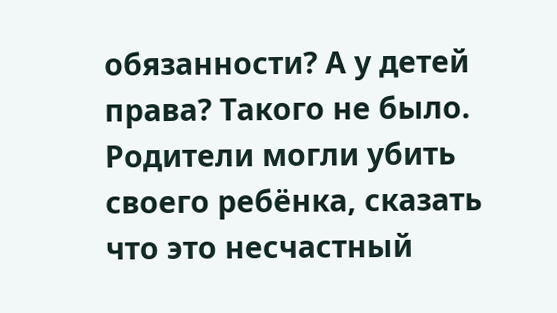обязанности? А у детей права? Такого не было. Родители могли убить своего ребёнка, сказать что это несчастный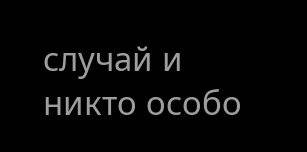случай и никто особо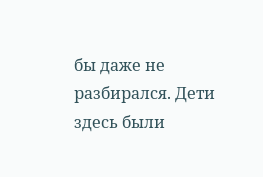бы даже не разбирался. Дети здесь были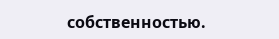собственностью.